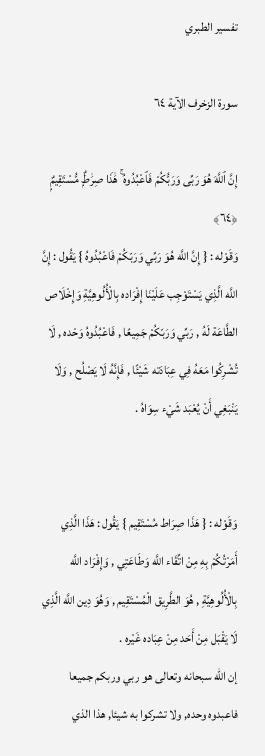تفسير الطبري

سورة الزخرف الآية ٦٤

إِنَّ ٱللَّهَ هُوَ رَبِّى وَرَبُّكُمْ فَٱعْبُدُوهُ ۚ هَٰذَا صِرَٰطٌۭ مُّسْتَقِيمٌۭ ﴿٦٤﴾
وَقَوْله : { إِنَّ اللَّه هُوَ رَبِّي وَرَبّكُمْ فَاعْبُدُوهُ } يَقُول : إِنَّ اللَّه الَّذِي يَسْتَوْجِب عَلَيْنَا إِفْرَاده بِالْأُلُوهِيَّةِ وَإِخْلَاص الطَّاعَة لَهُ , رَبِّي وَرَبّكُمْ جَمِيعًا , فَاعْبُدُوهُ وَحْده , لَا تُشْرِكُوا مَعَهُ فِي عِبَادَته شَيْئًا , فَإِنَّهُ لَا يَصْلُح , وَلَا يَنْبَغِي أَنْ يُعْبَد شَيْء سِوَاهُ .


وَقَوْله : { هَذَا صِرَاط مُسْتَقِيم } يَقُول : هَذَا الَّذِي أَمَرْتُكُمْ بِهِ مِنْ اتِّقَاء اللَّه وَطَاعَتِي , وَإِفْرَاد اللَّه بِالْأُلُوهِيَّةِ , هُوَ الطَّرِيق الْمُسْتَقِيم , وَهُوَ دِين اللَّه الَّذِي لَا يَقْبَل مِنْ أَحَد مِنْ عِبَاده غَيْره .
إن الله سبحانه وتعالى هو ربي وربكم جميعا فاعبدوه وحده, ولا تشركوا به شيئا, هذا الذي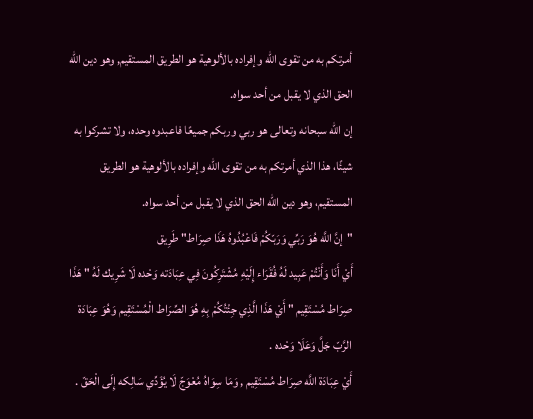أمرتكم به من تقوى الله وإفراده بالألوهية هو الطريق المستقيم, وهو دين الله الحق الذي لا يقبل من أحد سواه.
إن الله سبحانه وتعالى هو ربي وربكم جميعًا فاعبدوه وحده، ولا تشركوا به شيئًا، هذا الذي أمرتكم به من تقوى الله وإفراده بالألوهية هو الطريق المستقيم، وهو دين الله الحق الذي لا يقبل من أحد سواه.
"إنَّ اللَّه هُوَ رَبِّي وَرَبّكُمْ فَاعْبُدُوهُ هَذَا صِرَاط" طَرِيق
أَيْ أَنَا وَأَنْتُمْ عَبِيد لَهُ فُقَرَاء إِلَيْهِ مُشْتَرِكُونَ فِي عِبَادَته وَحْده لَا شَرِيك لَهُ " هَذَا صِرَاط مُسْتَقِيم " أَيْ هَذَا الَّذِي جِئْتُكُمْ بِهِ هُوَ الصِّرَاط الْمُسْتَقِيم وَهُوَ عِبَادَة الرَّبّ جَلَّ وَعَلَا وَحْده .
أَيْ عِبَادَة اللَّه صِرَاط مُسْتَقِيم , وَمَا سِوَاهُ مُعْوَجّ لَا يُؤَدِّي سَالِكه إِلَى الْحَقّ .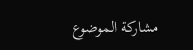مشاركة الموضوع